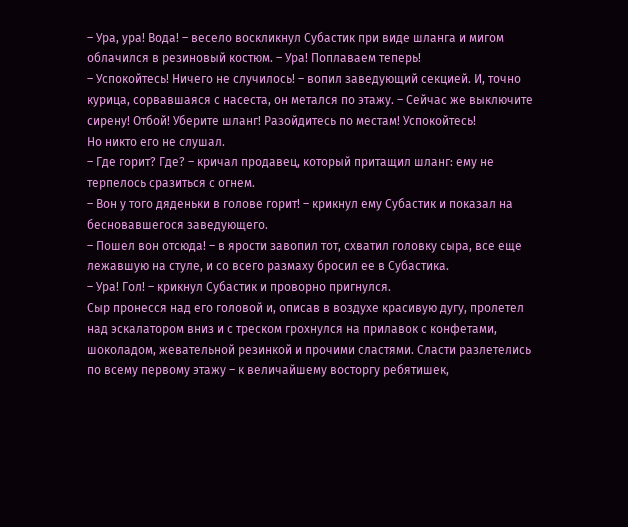– Ура, ура! Вода! – весело воскликнул Субастик при виде шланга и мигом облачился в резиновый костюм. – Ура! Поплаваем теперь!
– Успокойтесь! Ничего не случилось! – вопил заведующий секцией. И, точно курица, сорвавшаяся с насеста, он метался по этажу. – Сейчас же выключите сирену! Отбой! Уберите шланг! Разойдитесь по местам! Успокойтесь!
Но никто его не слушал.
– Где горит? Где? – кричал продавец, который притащил шланг: ему не терпелось сразиться с огнем.
– Вон у того дяденьки в голове горит! – крикнул ему Субастик и показал на бесновавшегося заведующего.
– Пошел вон отсюда! – в ярости завопил тот, схватил головку сыра, все еще лежавшую на стуле, и со всего размаху бросил ее в Субастика.
– Ура! Гол! – крикнул Субастик и проворно пригнулся.
Сыр пронесся над его головой и, описав в воздухе красивую дугу, пролетел над эскалатором вниз и с треском грохнулся на прилавок с конфетами, шоколадом, жевательной резинкой и прочими сластями. Сласти разлетелись по всему первому этажу – к величайшему восторгу ребятишек,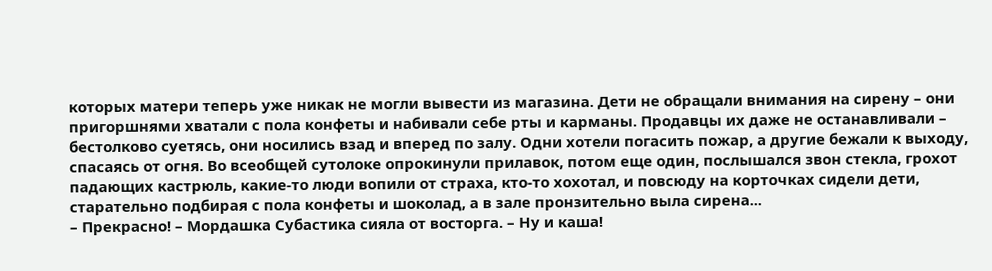которых матери теперь уже никак не могли вывести из магазина. Дети не обращали внимания на сирену – они пригоршнями хватали с пола конфеты и набивали себе рты и карманы. Продавцы их даже не останавливали – бестолково суетясь, они носились взад и вперед по залу. Одни хотели погасить пожар, а другие бежали к выходу, спасаясь от огня. Во всеобщей сутолоке опрокинули прилавок, потом еще один, послышался звон стекла, грохот падающих кастрюль, какие-то люди вопили от страха, кто-то хохотал, и повсюду на корточках сидели дети, старательно подбирая с пола конфеты и шоколад, а в зале пронзительно выла сирена...
– Прекрасно! – Мордашка Субастика сияла от восторга. – Ну и каша!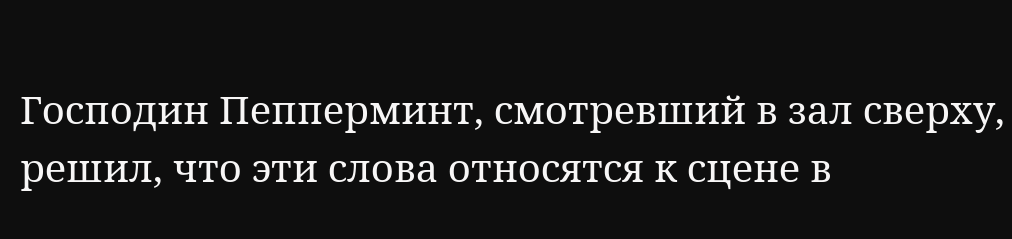Господин Пепперминт, смотревший в зал сверху, решил, что эти слова относятся к сцене в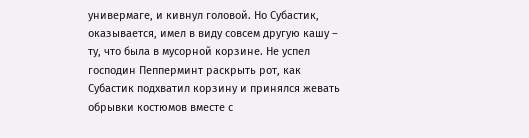универмаге, и кивнул головой. Но Субастик, оказывается, имел в виду совсем другую кашу – ту, что была в мусорной корзине. Не успел господин Пепперминт раскрыть рот, как Субастик подхватил корзину и принялся жевать обрывки костюмов вместе с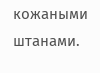кожаными штанами.